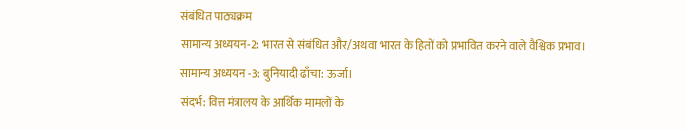संबंधित पाठ्यक्रम
सामान्य अध्ययन-2: भारत से संबंधित और/अथवा भारत के हितों को प्रभावित करने वाले वैश्विक प्रभाव।
सामान्य अध्ययन -3: बुनियादी ढाँचा: ऊर्जा।
संदर्भ: वित्त मंत्रालय के आर्थिक मामलों के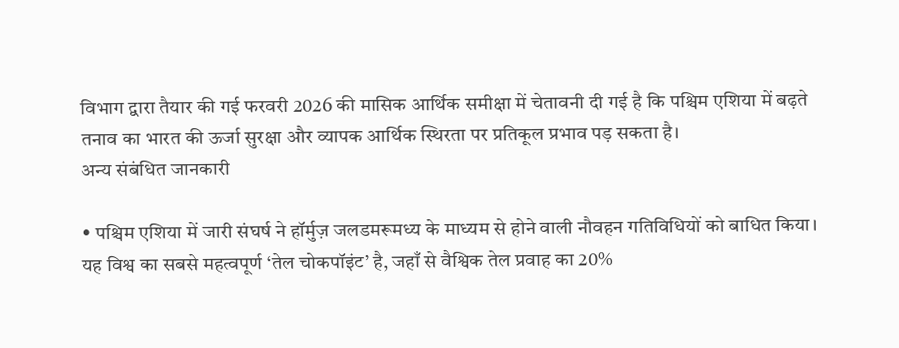विभाग द्वारा तैयार की गई फरवरी 2026 की मासिक आर्थिक समीक्षा में चेतावनी दी गई है कि पश्चिम एशिया में बढ़ते तनाव का भारत की ऊर्जा सुरक्षा और व्यापक आर्थिक स्थिरता पर प्रतिकूल प्रभाव पड़ सकता है।
अन्य संबंधित जानकारी

• पश्चिम एशिया में जारी संघर्ष ने हॉर्मुज़ जलडमरूमध्य के माध्यम से होने वाली नौवहन गतिविधियों को बाधित किया। यह विश्व का सबसे महत्वपूर्ण ‘तेल चोकपॉइंट’ है, जहाँ से वैश्विक तेल प्रवाह का 20%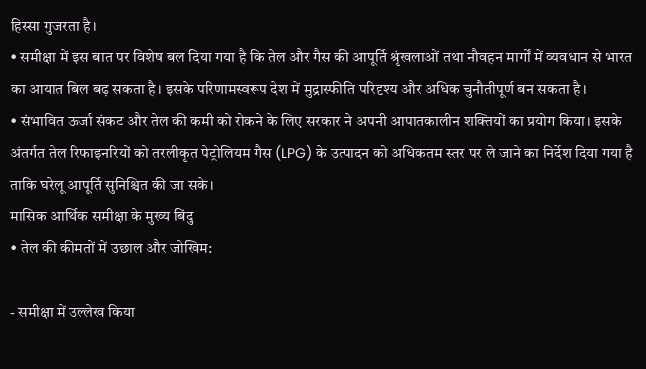हिस्सा गुजरता है।
• समीक्षा में इस बात पर विशेष बल दिया गया है कि तेल और गैस की आपूर्ति श्रृंखलाओं तथा नौवहन मार्गों में व्यवधान से भारत का आयात बिल बढ़ सकता है। इसके परिणामस्वरूप देश में मुद्रास्फीति परिदृश्य और अधिक चुनौतीपूर्ण बन सकता है।
• संभावित ऊर्जा संकट और तेल की कमी को रोकने के लिए सरकार ने अपनी आपातकालीन शक्तियों का प्रयोग किया। इसके अंतर्गत तेल रिफाइनरियों को तरलीकृत पेट्रोलियम गैस (LPG) के उत्पादन को अधिकतम स्तर पर ले जाने का निर्देश दिया गया है ताकि घरेलू आपूर्ति सुनिश्चित की जा सके।
मासिक आर्थिक समीक्षा के मुख्य बिंदु
• तेल की कीमतों में उछाल और जोखिम:

- समीक्षा में उल्लेख किया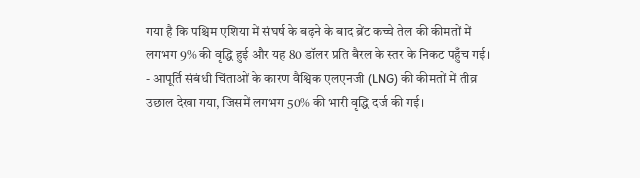गया है कि पश्चिम एशिया में संघर्ष के बढ़ने के बाद ब्रेंट कच्चे तेल की कीमतों में लगभग 9% की वृद्धि हुई और यह 80 डॉलर प्रति बैरल के स्तर के निकट पहुँच गई।
- आपूर्ति संबंधी चिंताओं के कारण वैश्विक एलएनजी (LNG) की कीमतों में तीव्र उछाल देखा गया, जिसमें लगभग 50% की भारी वृद्धि दर्ज की गई।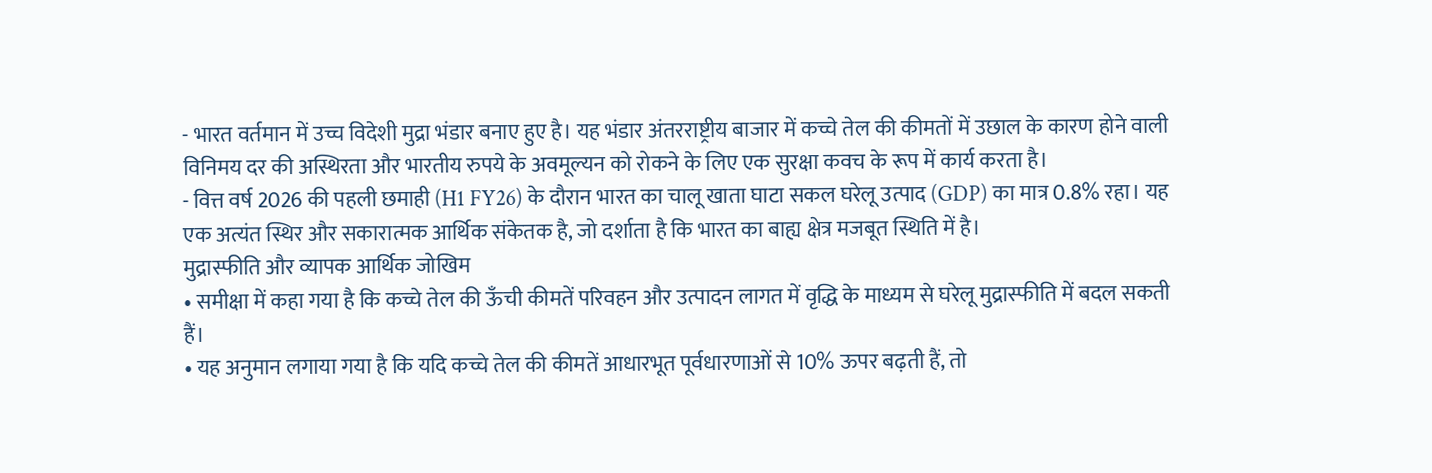- भारत वर्तमान में उच्च विदेशी मुद्रा भंडार बनाए हुए है। यह भंडार अंतरराष्ट्रीय बाजार में कच्चे तेल की कीमतों में उछाल के कारण होने वाली विनिमय दर की अस्थिरता और भारतीय रुपये के अवमूल्यन को रोकने के लिए एक सुरक्षा कवच के रूप में कार्य करता है।
- वित्त वर्ष 2026 की पहली छमाही (H1 FY26) के दौरान भारत का चालू खाता घाटा सकल घरेलू उत्पाद (GDP) का मात्र 0.8% रहा। यह एक अत्यंत स्थिर और सकारात्मक आर्थिक संकेतक है, जो दर्शाता है कि भारत का बाह्य क्षेत्र मजबूत स्थिति में है।
मुद्रास्फीति और व्यापक आर्थिक जोखिम
• समीक्षा में कहा गया है कि कच्चे तेल की ऊँची कीमतें परिवहन और उत्पादन लागत में वृद्धि के माध्यम से घरेलू मुद्रास्फीति में बदल सकती हैं।
• यह अनुमान लगाया गया है कि यदि कच्चे तेल की कीमतें आधारभूत पूर्वधारणाओं से 10% ऊपर बढ़ती हैं, तो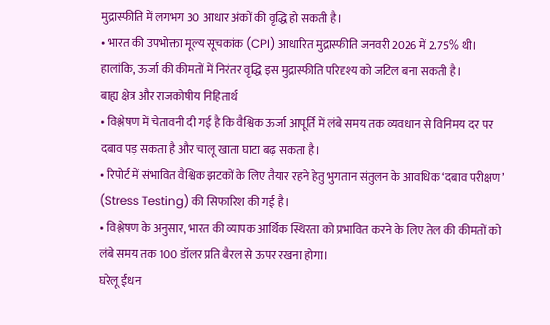मुद्रास्फीति में लगभग 30 आधार अंकों की वृद्धि हो सकती है।
• भारत की उपभोक्ता मूल्य सूचकांक (CPI) आधारित मुद्रास्फीति जनवरी 2026 में 2.75% थी। हालांकि, ऊर्जा की कीमतों में निरंतर वृद्धि इस मुद्रास्फीति परिदृश्य को जटिल बना सकती है।
बाह्य क्षेत्र और राजकोषीय निहितार्थ
• विश्लेषण में चेतावनी दी गई है कि वैश्विक ऊर्जा आपूर्ति में लंबे समय तक व्यवधान से विनिमय दर पर दबाव पड़ सकता है और चालू खाता घाटा बढ़ सकता है।
• रिपोर्ट में संभावित वैश्विक झटकों के लिए तैयार रहने हेतु भुगतान संतुलन के आवधिक ‘दबाव परीक्षण’ (Stress Testing) की सिफारिश की गई है।
• विश्लेषण के अनुसार, भारत की व्यापक आर्थिक स्थिरता को प्रभावित करने के लिए तेल की कीमतों को लंबे समय तक 100 डॉलर प्रति बैरल से ऊपर रखना होगा।
घरेलू ईंधन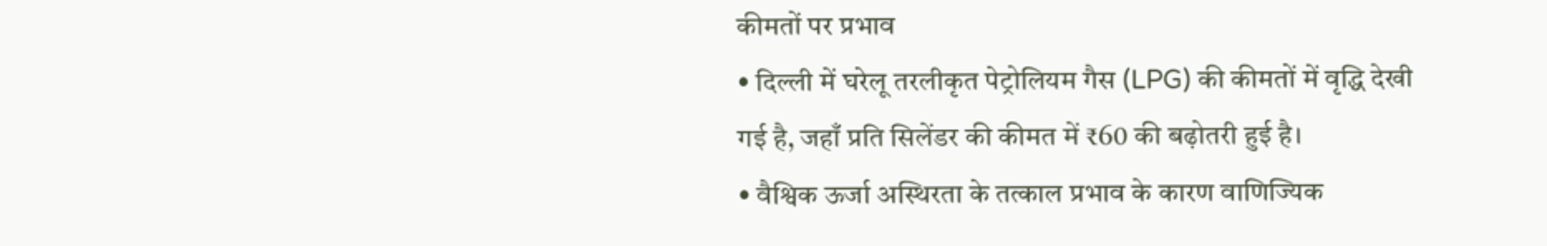कीमतों पर प्रभाव
• दिल्ली में घरेलू तरलीकृत पेट्रोलियम गैस (LPG) की कीमतों में वृद्धि देखी गई है, जहाँ प्रति सिलेंडर की कीमत में ₹60 की बढ़ोतरी हुई है।
• वैश्विक ऊर्जा अस्थिरता के तत्काल प्रभाव के कारण वाणिज्यिक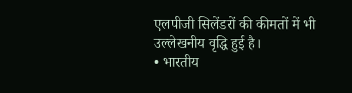एलपीजी सिलेंडरों की कीमतों में भी उल्लेखनीय वृद्धि हुई है।
• भारतीय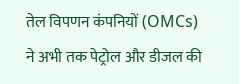तेल विपणन कंपनियों (OMCs) ने अभी तक पेट्रोल और डीजल की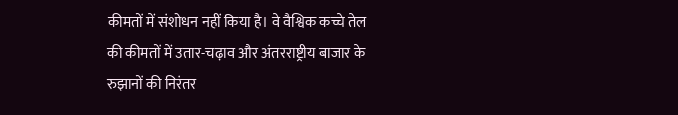कीमतों में संशोधन नहीं किया है। वे वैश्विक कच्चे तेल की कीमतों में उतार-चढ़ाव और अंतरराष्ट्रीय बाजार के रुझानों की निरंतर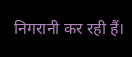निगरानी कर रही हैं।